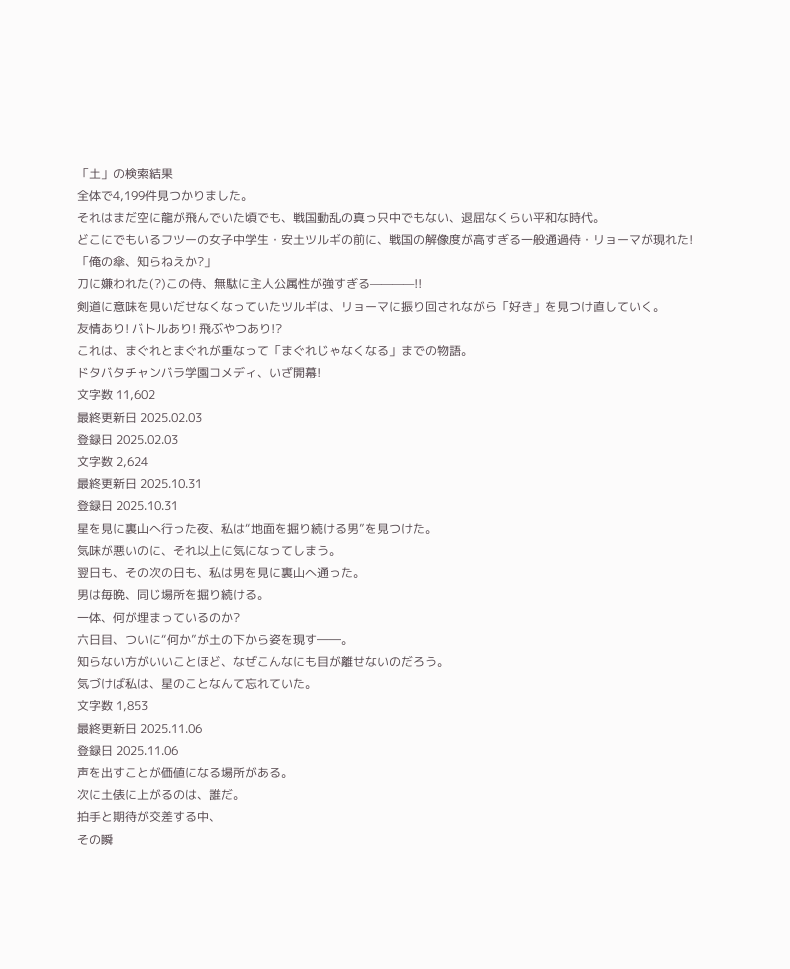「土」の検索結果
全体で4,199件見つかりました。
それはまだ空に龍が飛んでいた頃でも、戦国動乱の真っ只中でもない、退屈なくらい平和な時代。
どこにでもいるフツーの女子中学生・安土ツルギの前に、戦国の解像度が高すぎる一般通過侍・リョーマが現れた!
「俺の傘、知らねえか?」
刀に嫌われた(?)この侍、無駄に主人公属性が強すぎる————!!
剣道に意味を見いだせなくなっていたツルギは、リョーマに振り回されながら「好き」を見つけ直していく。
友情あり! バトルあり! 飛ぶやつあり!?
これは、まぐれとまぐれが重なって「まぐれじゃなくなる」までの物語。
ドタバタチャンバラ学園コメディ、いざ開幕!
文字数 11,602
最終更新日 2025.02.03
登録日 2025.02.03
文字数 2,624
最終更新日 2025.10.31
登録日 2025.10.31
星を見に裏山へ行った夜、私は“地面を掘り続ける男”を見つけた。
気味が悪いのに、それ以上に気になってしまう。
翌日も、その次の日も、私は男を見に裏山へ通った。
男は毎晩、同じ場所を掘り続ける。
一体、何が埋まっているのか?
六日目、ついに“何か”が土の下から姿を現す――。
知らない方がいいことほど、なぜこんなにも目が離せないのだろう。
気づけば私は、星のことなんて忘れていた。
文字数 1,853
最終更新日 2025.11.06
登録日 2025.11.06
声を出すことが価値になる場所がある。
次に土俵に上がるのは、誰だ。
拍手と期待が交差する中、
その瞬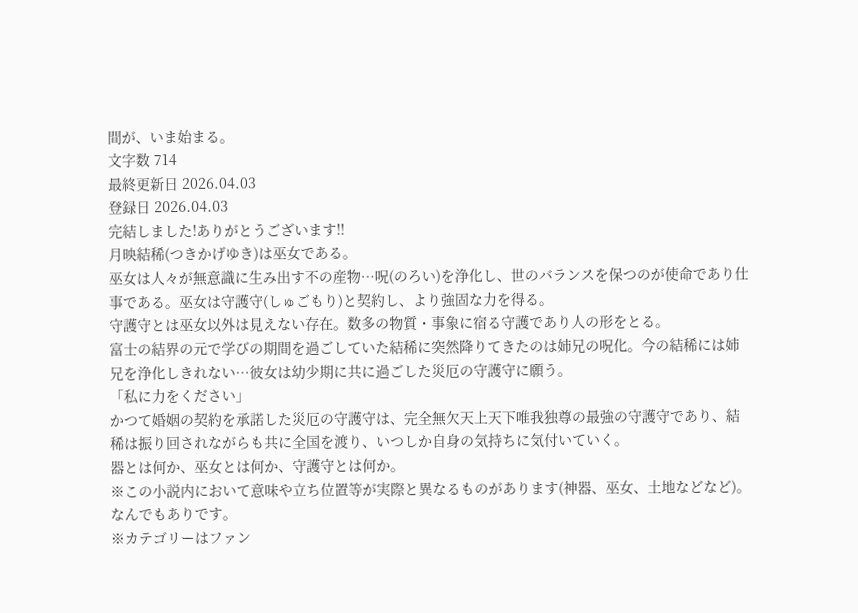間が、いま始まる。
文字数 714
最終更新日 2026.04.03
登録日 2026.04.03
完結しました!ありがとうございます!!
月映結稀(つきかげゆき)は巫女である。
巫女は人々が無意識に生み出す不の産物…呪(のろい)を浄化し、世のバランスを保つのが使命であり仕事である。巫女は守護守(しゅごもり)と契約し、より強固な力を得る。
守護守とは巫女以外は見えない存在。数多の物質・事象に宿る守護であり人の形をとる。
富士の結界の元で学びの期間を過ごしていた結稀に突然降りてきたのは姉兄の呪化。今の結稀には姉兄を浄化しきれない…彼女は幼少期に共に過ごした災厄の守護守に願う。
「私に力をください」
かつて婚姻の契約を承諾した災厄の守護守は、完全無欠天上天下唯我独尊の最強の守護守であり、結稀は振り回されながらも共に全国を渡り、いつしか自身の気持ちに気付いていく。
器とは何か、巫女とは何か、守護守とは何か。
※この小説内において意味や立ち位置等が実際と異なるものがあります(神器、巫女、土地などなど)。なんでもありです。
※カテゴリーはファン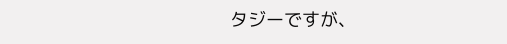タジーですが、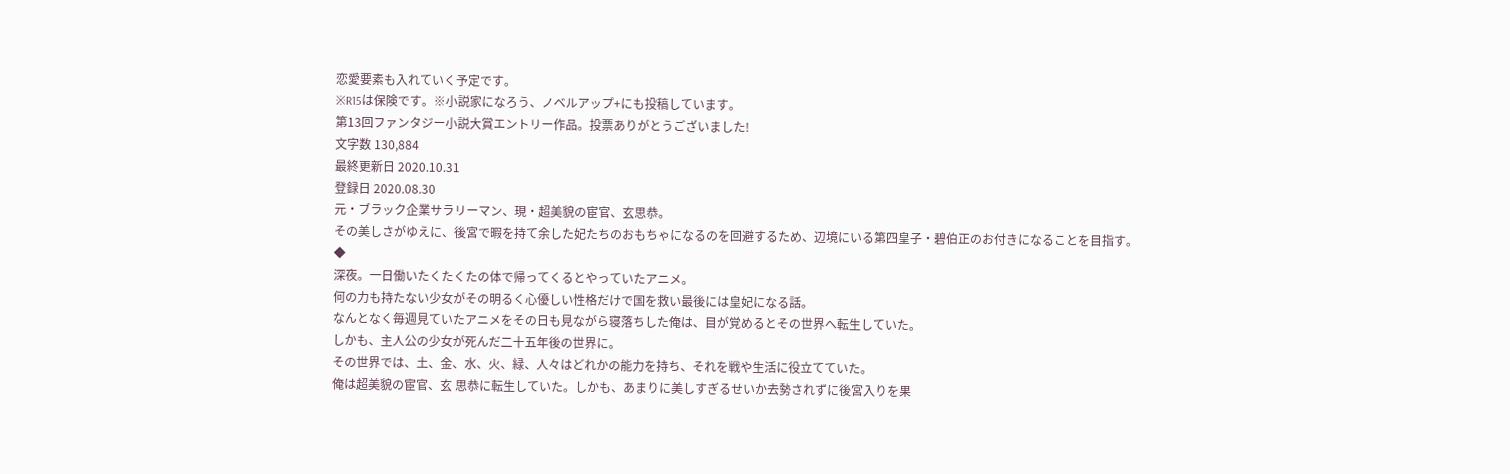恋愛要素も入れていく予定です。
※R15は保険です。※小説家になろう、ノベルアップ+にも投稿しています。
第13回ファンタジー小説大賞エントリー作品。投票ありがとうございました!
文字数 130,884
最終更新日 2020.10.31
登録日 2020.08.30
元・ブラック企業サラリーマン、現・超美貌の宦官、玄思恭。
その美しさがゆえに、後宮で暇を持て余した妃たちのおもちゃになるのを回避するため、辺境にいる第四皇子・碧伯正のお付きになることを目指す。
◆
深夜。一日働いたくたくたの体で帰ってくるとやっていたアニメ。
何の力も持たない少女がその明るく心優しい性格だけで国を救い最後には皇妃になる話。
なんとなく毎週見ていたアニメをその日も見ながら寝落ちした俺は、目が覚めるとその世界へ転生していた。
しかも、主人公の少女が死んだ二十五年後の世界に。
その世界では、土、金、水、火、緑、人々はどれかの能力を持ち、それを戦や生活に役立てていた。
俺は超美貌の宦官、玄 思恭に転生していた。しかも、あまりに美しすぎるせいか去勢されずに後宮入りを果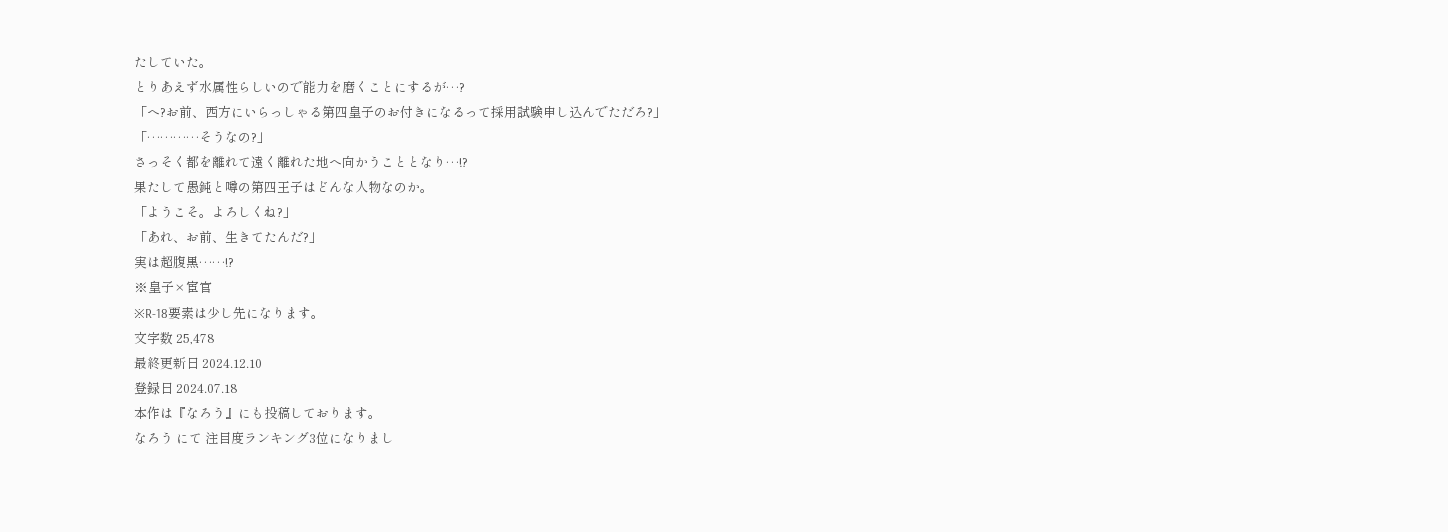たしていた。
とりあえず水属性らしいので能力を磨くことにするが…?
「へ?お前、西方にいらっしゃる第四皇子のお付きになるって採用試験申し込んでただろ?」
「…………そうなの?」
さっそく都を離れて遠く離れた地へ向かうこととなり…!?
果たして愚鈍と噂の第四王子はどんな人物なのか。
「ようこそ。よろしくね?」
「あれ、お前、生きてたんだ?」
実は超腹黒……!?
※皇子×宦官
※R-18要素は少し先になります。
文字数 25,478
最終更新日 2024.12.10
登録日 2024.07.18
本作は『なろう』にも投稿しております。
なろう にて 注目度ランキング3位になりまし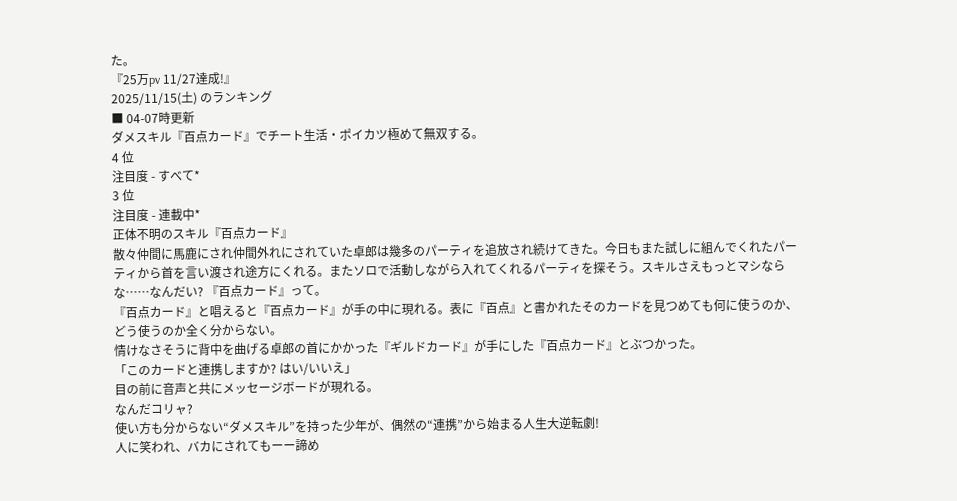た。
『25万pv 11/27達成!』
2025/11/15(土) のランキング
■ 04-07時更新
ダメスキル『百点カード』でチート生活・ポイカツ極めて無双する。
4 位
注目度 - すべて*
3 位
注目度 - 連載中*
正体不明のスキル『百点カード』
散々仲間に馬鹿にされ仲間外れにされていた卓郎は幾多のパーティを追放され続けてきた。今日もまた試しに組んでくれたパーティから首を言い渡され途方にくれる。またソロで活動しながら入れてくれるパーティを探そう。スキルさえもっとマシならな……なんだい? 『百点カード』って。
『百点カード』と唱えると『百点カード』が手の中に現れる。表に『百点』と書かれたそのカードを見つめても何に使うのか、どう使うのか全く分からない。
情けなさそうに背中を曲げる卓郎の首にかかった『ギルドカード』が手にした『百点カード』とぶつかった。
「このカードと連携しますか? はい/いいえ」
目の前に音声と共にメッセージボードが現れる。
なんだコリャ?
使い方も分からない“ダメスキル”を持った少年が、偶然の“連携”から始まる人生大逆転劇!
人に笑われ、バカにされてもーー諦め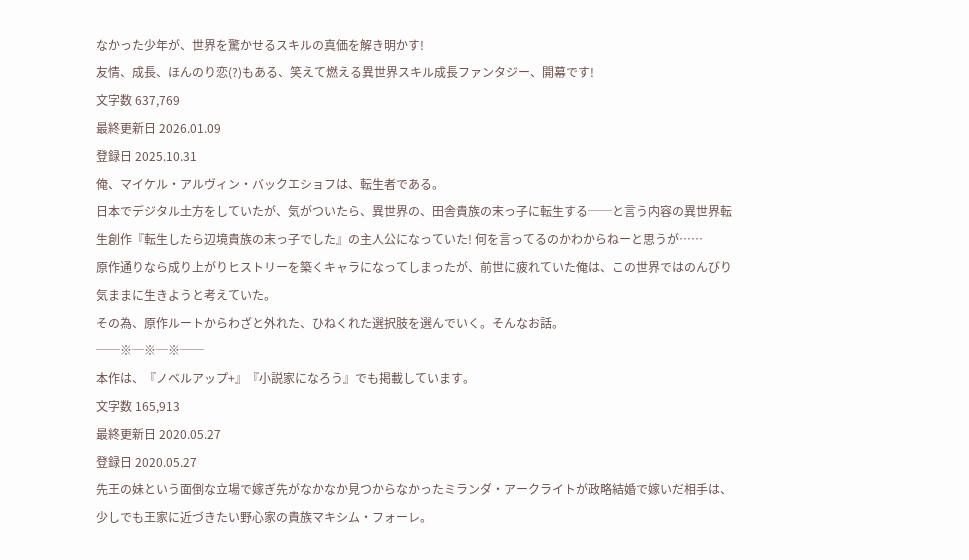なかった少年が、世界を驚かせるスキルの真価を解き明かす!
友情、成長、ほんのり恋(?)もある、笑えて燃える異世界スキル成長ファンタジー、開幕です!
文字数 637,769
最終更新日 2026.01.09
登録日 2025.10.31
俺、マイケル・アルヴィン・バックエショフは、転生者である。
日本でデジタル土方をしていたが、気がついたら、異世界の、田舎貴族の末っ子に転生する──と言う内容の異世界転生創作『転生したら辺境貴族の末っ子でした』の主人公になっていた! 何を言ってるのかわからねーと思うが……
原作通りなら成り上がりヒストリーを築くキャラになってしまったが、前世に疲れていた俺は、この世界ではのんびり気ままに生きようと考えていた。
その為、原作ルートからわざと外れた、ひねくれた選択肢を選んでいく。そんなお話。
──※─※─※──
本作は、『ノベルアップ+』『小説家になろう』でも掲載しています。
文字数 165,913
最終更新日 2020.05.27
登録日 2020.05.27
先王の妹という面倒な立場で嫁ぎ先がなかなか見つからなかったミランダ・アークライトが政略結婚で嫁いだ相手は、少しでも王家に近づきたい野心家の貴族マキシム・フォーレ。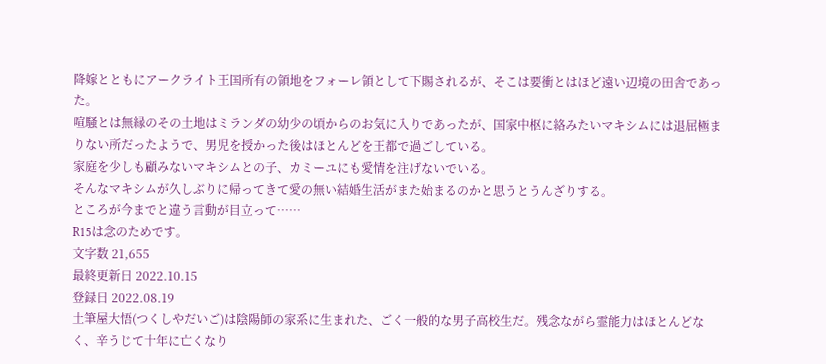降嫁とともにアークライト王国所有の領地をフォーレ領として下賜されるが、そこは要衝とはほど遠い辺境の田舎であった。
喧騒とは無縁のその土地はミランダの幼少の頃からのお気に入りであったが、国家中枢に絡みたいマキシムには退屈極まりない所だったようで、男児を授かった後はほとんどを王都で過ごしている。
家庭を少しも顧みないマキシムとの子、カミーユにも愛情を注げないでいる。
そんなマキシムが久しぶりに帰ってきて愛の無い結婚生活がまた始まるのかと思うとうんざりする。
ところが今までと違う言動が目立って……
R15は念のためです。
文字数 21,655
最終更新日 2022.10.15
登録日 2022.08.19
土筆屋大悟(つくしやだいご)は陰陽師の家系に生まれた、ごく一般的な男子高校生だ。残念ながら霊能力はほとんどなく、辛うじて十年に亡くなり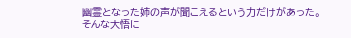幽霊となった姉の声が聞こえるという力だけがあった。
そんな大悟に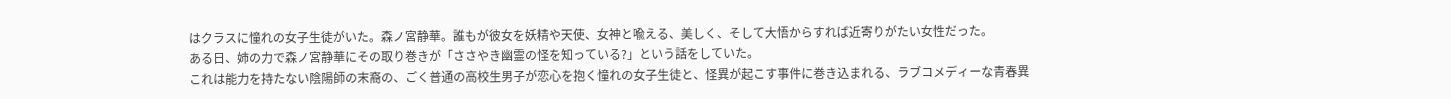はクラスに憧れの女子生徒がいた。森ノ宮静華。誰もが彼女を妖精や天使、女神と喩える、美しく、そして大悟からすれば近寄りがたい女性だった。
ある日、姉の力で森ノ宮静華にその取り巻きが「ささやき幽霊の怪を知っている?」という話をしていた。
これは能力を持たない陰陽師の末裔の、ごく普通の高校生男子が恋心を抱く憧れの女子生徒と、怪異が起こす事件に巻き込まれる、ラブコメディーな青春異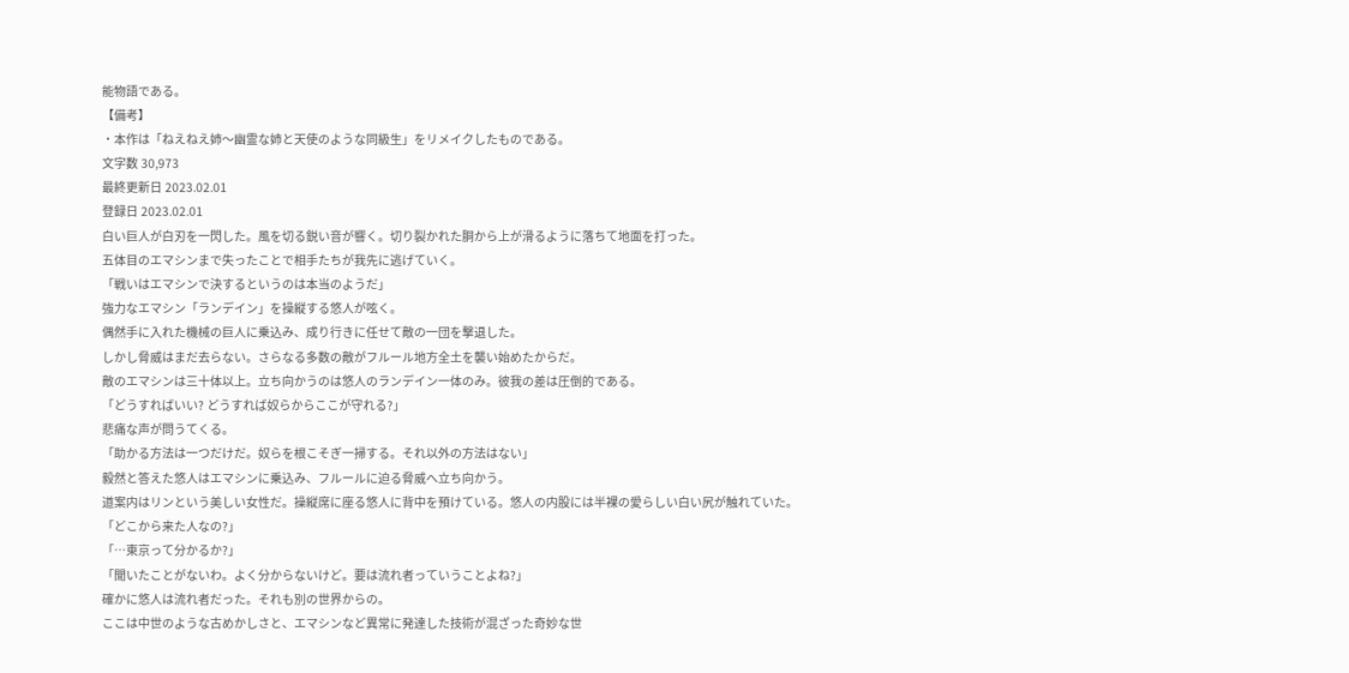能物語である。
【備考】
・本作は「ねえねえ姉〜幽霊な姉と天使のような同級生」をリメイクしたものである。
文字数 30,973
最終更新日 2023.02.01
登録日 2023.02.01
白い巨人が白刃を一閃した。風を切る鋭い音が響く。切り裂かれた胴から上が滑るように落ちて地面を打った。
五体目のエマシンまで失ったことで相手たちが我先に逃げていく。
「戦いはエマシンで決するというのは本当のようだ」
強力なエマシン「ランデイン」を操縦する悠人が呟く。
偶然手に入れた機械の巨人に乗込み、成り行きに任せて敵の一団を撃退した。
しかし脅威はまだ去らない。さらなる多数の敵がフルール地方全土を襲い始めたからだ。
敵のエマシンは三十体以上。立ち向かうのは悠人のランデイン一体のみ。彼我の差は圧倒的である。
「どうすればいい? どうすれば奴らからここが守れる?」
悲痛な声が問うてくる。
「助かる方法は一つだけだ。奴らを根こそぎ一掃する。それ以外の方法はない」
毅然と答えた悠人はエマシンに乗込み、フルールに迫る脅威へ立ち向かう。
道案内はリンという美しい女性だ。操縦席に座る悠人に背中を預けている。悠人の内股には半裸の愛らしい白い尻が触れていた。
「どこから来た人なの?」
「…東京って分かるか?」
「聞いたことがないわ。よく分からないけど。要は流れ者っていうことよね?」
確かに悠人は流れ者だった。それも別の世界からの。
ここは中世のような古めかしさと、エマシンなど異常に発達した技術が混ざった奇妙な世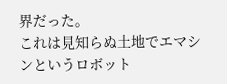界だった。
これは見知らぬ土地でエマシンというロボット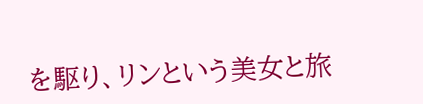を駆り、リンという美女と旅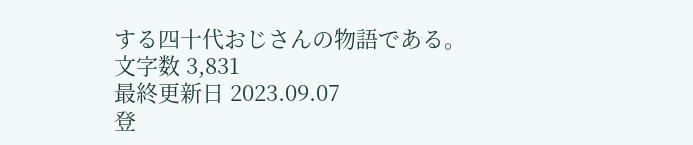する四十代おじさんの物語である。
文字数 3,831
最終更新日 2023.09.07
登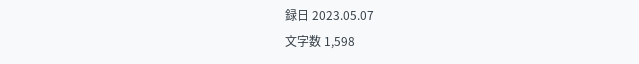録日 2023.05.07
文字数 1,598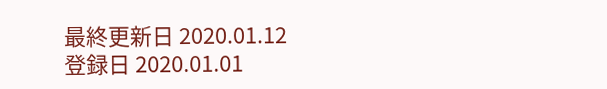最終更新日 2020.01.12
登録日 2020.01.01